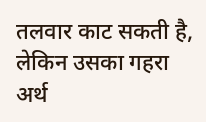तलवार काट सकती है, लेकिन उसका गहरा अर्थ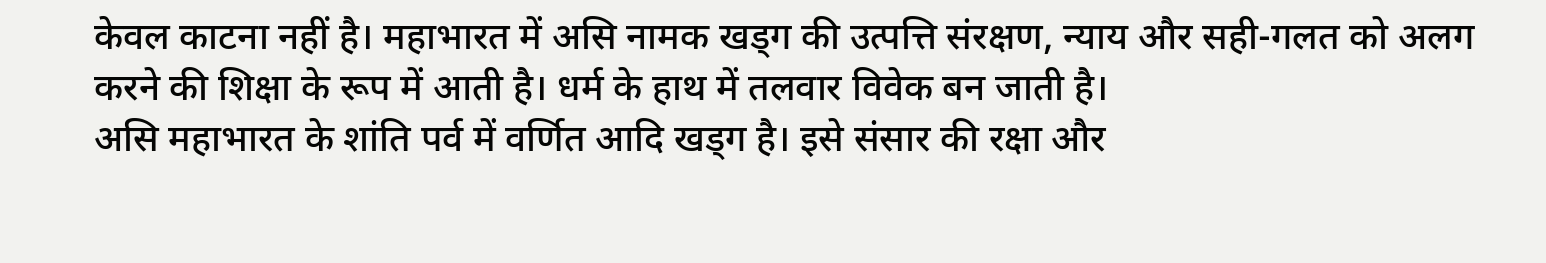केवल काटना नहीं है। महाभारत में असि नामक खड्ग की उत्पत्ति संरक्षण, न्याय और सही-गलत को अलग करने की शिक्षा के रूप में आती है। धर्म के हाथ में तलवार विवेक बन जाती है।
असि महाभारत के शांति पर्व में वर्णित आदि खड्ग है। इसे संसार की रक्षा और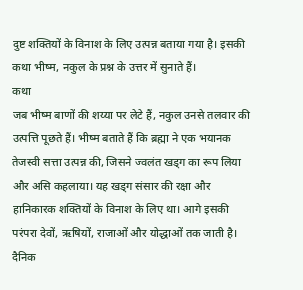दुष्ट शक्तियों के विनाश के लिए उत्पन्न बताया गया है। इसकी कथा भीष्म, नकुल के प्रश्न के उत्तर में सुनाते हैं।
कथा
जब भीष्म बाणों की शय्या पर लेटे हैं, नकुल उनसे तलवार की उत्पत्ति पूछते हैं। भीष्म बताते हैं कि ब्रह्मा ने एक भयानक तेजस्वी सत्ता उत्पन्न की, जिसने ज्वलंत खड्ग का रूप लिया और असि कहलाया। यह खड्ग संसार की रक्षा और हानिकारक शक्तियों के विनाश के लिए था। आगे इसकी परंपरा देवों, ऋषियों, राजाओं और योद्धाओं तक जाती है।
दैनिक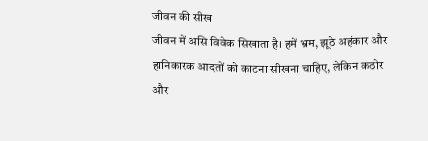जीवन की सीख
जीवन में असि विवेक सिखाता है। हमें भ्रम, झूठे अहंकार और हानिकारक आदतों को काटना सीखना चाहिए, लेकिन कठोर और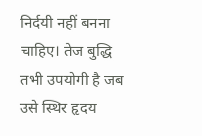निर्दयी नहीं बनना चाहिए। तेज बुद्धि तभी उपयोगी है जब उसे स्थिर हृदय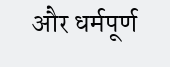और धर्मपूर्ण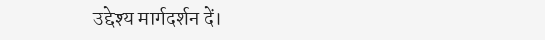उद्देश्य मार्गदर्शन दें।